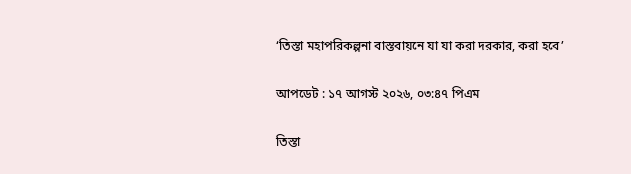‘তিস্তা মহাপরিকল্পনা বাস্তবায়নে যা যা করা দরকার, করা হবে’

আপডেট : ১৭ আগস্ট ২০২৬, ০৩:৪৭ পিএম

তিস্তা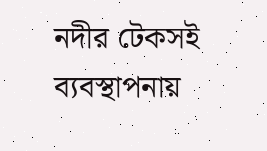নদীর টেকসই ব্যবস্থাপনায়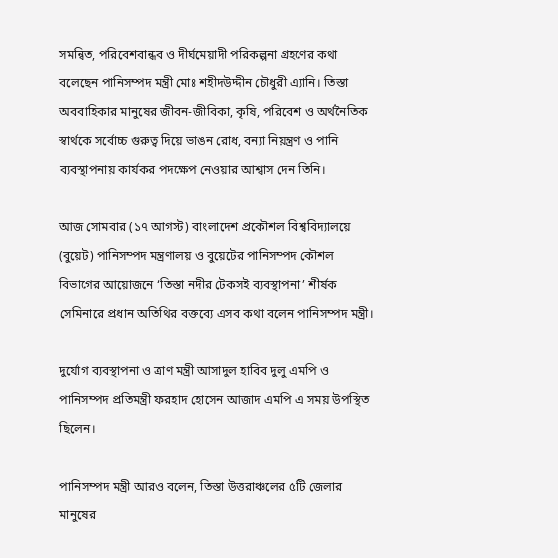সমন্বিত, পরিবেশবান্ধব ও দীর্ঘমেয়াদী পরিকল্পনা গ্রহণের কথা বলেছেন পানিসম্পদ মন্ত্রী মোঃ শহীদউদ্দীন চৌধুরী এ্যানি। তিস্তা অববাহিকার মানুষের জীবন-জীবিকা, কৃষি, পরিবেশ ও অর্থনৈতিক স্বার্থকে সর্বোচ্চ গুরুত্ব দিয়ে ভাঙন রোধ, বন্যা নিয়ন্ত্রণ ও পানি ব্যবস্থাপনায় কার্যকর পদক্ষেপ নেওয়ার আশ্বাস দেন তিনি।

আজ সোমবার (১৭ আগস্ট) বাংলাদেশ প্রকৌশল বিশ্ববিদ্যালয়ে (বুয়েট) পানিসম্পদ মন্ত্রণালয় ও বুয়েটের পানিসম্পদ কৌশল বিভাগের আয়োজনে ‘তিস্তা নদীর টেকসই ব্যবস্থাপনা’ শীর্ষক সেমিনারে প্রধান অতিথির বক্তব্যে এসব কথা বলেন পানিসম্পদ মন্ত্রী।

দুর্যোগ ব্যবস্থাপনা ও ত্রাণ মন্ত্রী আসাদুল হাবিব দুলু এমপি ও পানিসম্পদ প্রতিমন্ত্রী ফরহাদ হোসেন আজাদ এমপি এ সময় উপস্থিত ছিলেন।

পানিসম্পদ মন্ত্রী আরও বলেন, তিস্তা উত্তরাঞ্চলের ৫টি জেলার মানুষের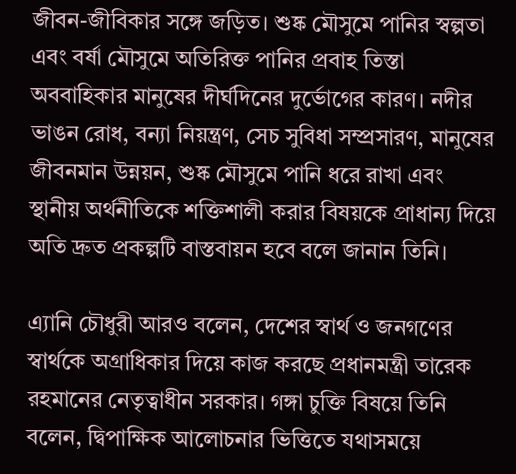জীবন-জীবিকার সঙ্গে জড়িত। শুষ্ক মৌসুমে পানির স্বল্পতা এবং বর্ষা মৌসুমে অতিরিক্ত পানির প্রবাহ তিস্তা অববাহিকার মানুষের দীর্ঘদিনের দুর্ভোগের কারণ। নদীর ভাঙন রোধ, বন্যা নিয়ন্ত্রণ, সেচ সুবিধা সম্প্রসারণ, মানুষের জীবনমান উন্নয়ন, শুষ্ক মৌসুমে পানি ধরে রাখা এবং স্থানীয় অর্থনীতিকে শক্তিশালী করার বিষয়কে প্রাধান্য দিয়ে অতি দ্রুত প্রকল্পটি বাস্তবায়ন হবে বলে জানান তিনি।

এ্যানি চৌধুরী আরও বলেন, দেশের স্বার্থ ও জনগণের স্বার্থকে অগ্রাধিকার দিয়ে কাজ করছে প্রধানমন্ত্রী তারেক রহমানের নেতৃত্বাধীন সরকার। গঙ্গা চুক্তি বিষয়ে তিনি বলেন, দ্বিপাক্ষিক আলোচনার ভিত্তিতে যথাসময়ে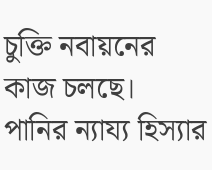চুক্তি নবায়নের কাজ চলছে। পানির ন্যায্য হিস্যার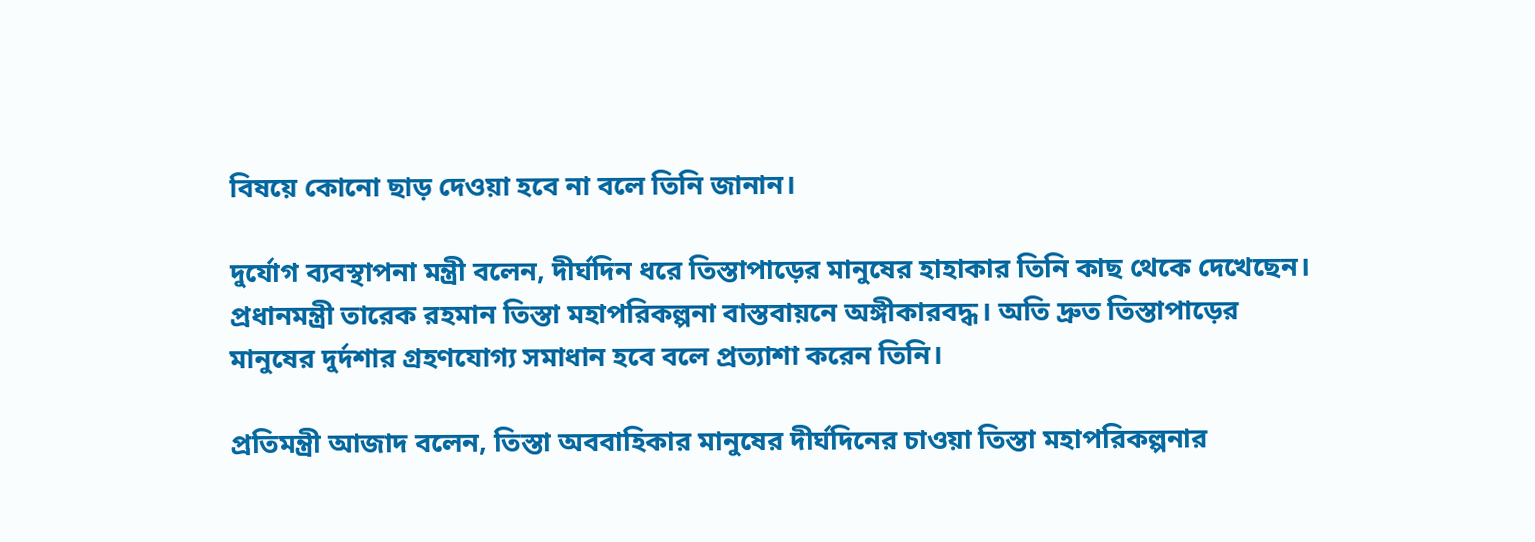বিষয়ে কোনো ছাড় দেওয়া হবে না বলে তিনি জানান।

দুর্যোগ ব্যবস্থাপনা মন্ত্রী বলেন, দীর্ঘদিন ধরে তিস্তাপাড়ের মানুষের হাহাকার তিনি কাছ থেকে দেখেছেন। প্রধানমন্ত্রী তারেক রহমান তিস্তা মহাপরিকল্পনা বাস্তবায়নে অঙ্গীকারবদ্ধ। অতি দ্রুত তিস্তাপাড়ের মানুষের দুর্দশার গ্রহণযোগ্য সমাধান হবে বলে প্রত্যাশা করেন তিনি।

প্রতিমন্ত্রী আজাদ বলেন, তিস্তা অববাহিকার মানুষের দীর্ঘদিনের চাওয়া তিস্তা মহাপরিকল্পনার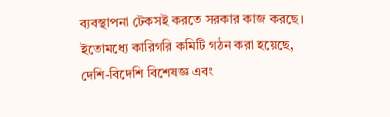ব্যবস্থাপনা টেকসই করতে সরকার কাজ করছে। ইতোমধ্যে কারিগরি কমিটি গঠন করা হয়েছে, দেশি-বিদেশি বিশেষজ্ঞ এবং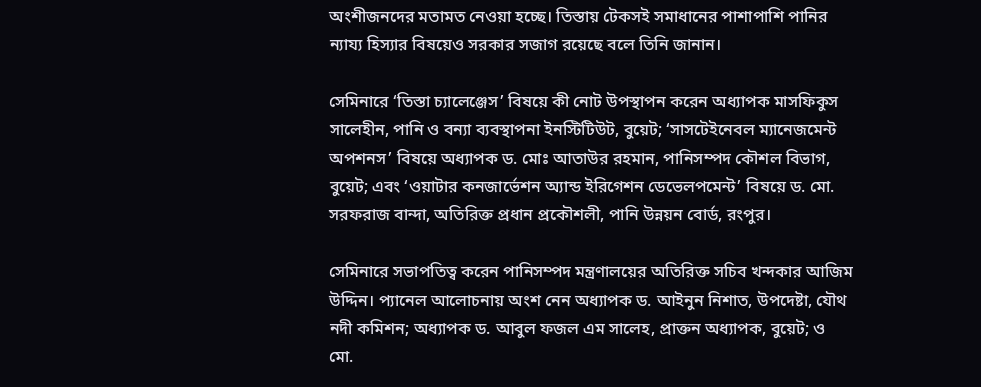অংশীজনদের মতামত নেওয়া হচ্ছে। তিস্তায় টেকসই সমাধানের পাশাপাশি পানির ন্যায্য হিস্যার বিষয়েও সরকার সজাগ রয়েছে বলে তিনি জানান।

সেমিনারে ‘তিস্তা চ্যালেঞ্জেস’ বিষয়ে কী নোট উপস্থাপন করেন অধ্যাপক মাসফিকুস সালেহীন, পানি ও বন্যা ব্যবস্থাপনা ইনস্টিটিউট, বুয়েট; ‘সাসটেইনেবল ম্যানেজমেন্ট অপশনস’ বিষয়ে অধ্যাপক ড. মোঃ আতাউর রহমান, পানিসম্পদ কৌশল বিভাগ, বুয়েট; এবং ‘ওয়াটার কনজার্ভেশন অ্যান্ড ইরিগেশন ডেভেলপমেন্ট’ বিষয়ে ড. মো. সরফরাজ বান্দা, অতিরিক্ত প্রধান প্রকৌশলী, পানি উন্নয়ন বোর্ড, রংপুর।

সেমিনারে সভাপতিত্ব করেন পানিসম্পদ মন্ত্রণালয়ের অতিরিক্ত সচিব খন্দকার আজিম উদ্দিন। প্যানেল আলোচনায় অংশ নেন অধ্যাপক ড. আইনুন নিশাত, উপদেষ্টা, যৌথ নদী কমিশন; অধ্যাপক ড. আবুল ফজল এম সালেহ, প্রাক্তন অধ্যাপক, বুয়েট; ও মো.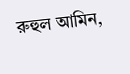রুহুল আমিন,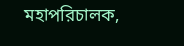মহাপরিচালক,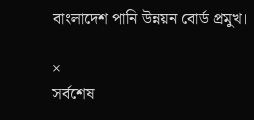বাংলাদেশ পানি উন্নয়ন বোর্ড প্রমুখ।

×
সর্বশেষ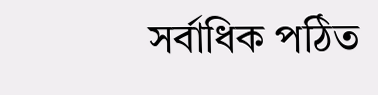সর্বাধিক পঠিত